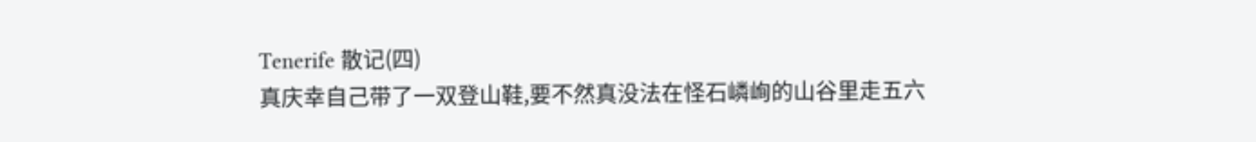Tenerife 散记(四)
真庆幸自己带了一双登山鞋,要不然真没法在怪石嶙峋的山谷里走五六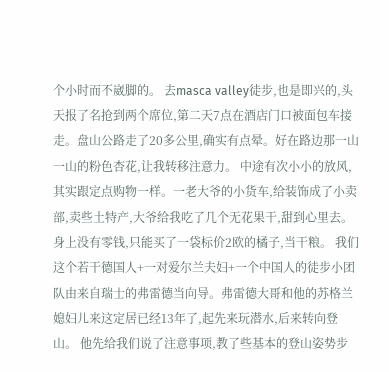个小时而不崴脚的。 去masca valley徒步,也是即兴的,头天报了名抢到两个席位,第二天7点在酒店门口被面包车接走。盘山公路走了20多公里,确实有点晕。好在路边那一山一山的粉色杏花,让我转移注意力。 中途有次小小的放风,其实跟定点购物一样。一老大爷的小货车,给装饰成了小卖部,卖些土特产,大爷给我吃了几个无花果干,甜到心里去。身上没有零钱,只能买了一袋标价2欧的橘子,当干粮。 我们这个若干德国人+一对爱尔兰夫妇+一个中国人的徒步小团队由来自瑞士的弗雷德当向导。弗雷德大哥和他的苏格兰媳妇儿来这定居已经13年了,起先来玩潜水,后来转向登山。 他先给我们说了注意事项,教了些基本的登山姿势步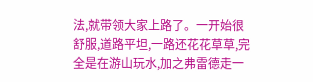法,就带领大家上路了。一开始很舒服,道路平坦,一路还花花草草,完全是在游山玩水,加之弗雷德走一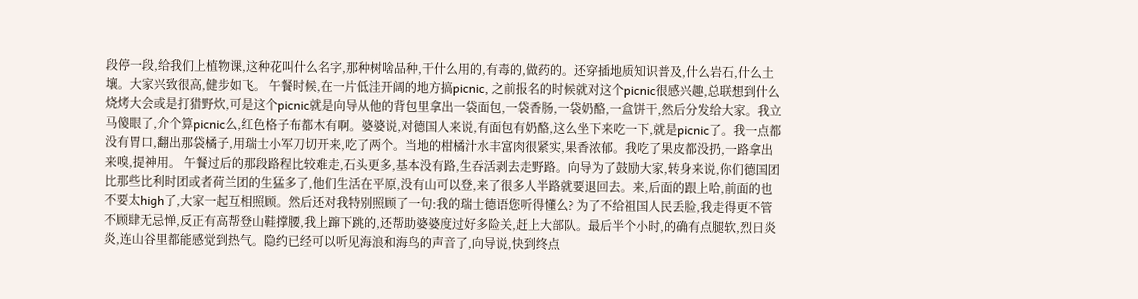段停一段,给我们上植物课,这种花叫什么名字,那种树啥品种,干什么用的,有毒的,做药的。还穿插地质知识普及,什么岩石,什么土壤。大家兴致很高,健步如飞。 午餐时候,在一片低洼开阔的地方搞picnic, 之前报名的时候就对这个picnic很感兴趣,总联想到什么烧烤大会或是打猎野炊,可是这个picnic就是向导从他的背包里拿出一袋面包,一袋香肠,一袋奶酪,一盒饼干,然后分发给大家。我立马傻眼了,介个算picnic么,红色格子布都木有啊。婆婆说,对德国人来说,有面包有奶酪,这么坐下来吃一下,就是picnic了。我一点都没有胃口,翻出那袋橘子,用瑞士小军刀切开来,吃了两个。当地的柑橘汁水丰富肉很紧实,果香浓郁。我吃了果皮都没扔,一路拿出来嗅,提神用。 午餐过后的那段路程比较难走,石头更多,基本没有路,生吞活剥去走野路。向导为了鼓励大家,转身来说,你们德国团比那些比利时团或者荷兰团的生猛多了,他们生活在平原,没有山可以登,来了很多人半路就要退回去。来,后面的跟上哈,前面的也不要太high了,大家一起互相照顾。然后还对我特别照顾了一句:我的瑞士德语您听得懂么? 为了不给祖国人民丢脸,我走得更不管不顾肆无忌惮,反正有高帮登山鞋撑腰,我上蹿下跳的,还帮助婆婆度过好多险关,赶上大部队。最后半个小时,的确有点腿软,烈日炎炎,连山谷里都能感觉到热气。隐约已经可以听见海浪和海鸟的声音了,向导说,快到终点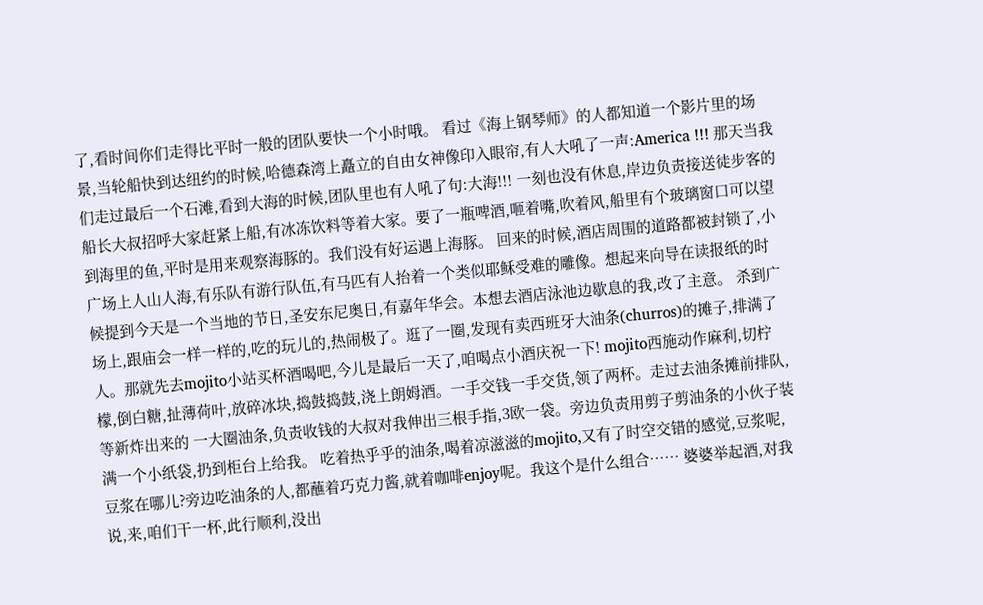了,看时间你们走得比平时一般的团队要快一个小时哦。 看过《海上钢琴师》的人都知道一个影片里的场景,当轮船快到达纽约的时候,哈德森湾上矗立的自由女神像印入眼帘,有人大吼了一声:America !!! 那天当我们走过最后一个石滩,看到大海的时候,团队里也有人吼了句:大海!!! 一刻也没有休息,岸边负责接送徒步客的船长大叔招呼大家赶紧上船,有冰冻饮料等着大家。要了一瓶啤酒,咂着嘴,吹着风,船里有个玻璃窗口可以望到海里的鱼,平时是用来观察海豚的。我们没有好运遇上海豚。 回来的时候,酒店周围的道路都被封锁了,小广场上人山人海,有乐队有游行队伍,有马匹有人抬着一个类似耶稣受难的雕像。想起来向导在读报纸的时候提到今天是一个当地的节日,圣安东尼奥日,有嘉年华会。本想去酒店泳池边歇息的我,改了主意。 杀到广场上,跟庙会一样一样的,吃的玩儿的,热闹极了。逛了一圈,发现有卖西班牙大油条(churros)的摊子,排满了人。那就先去mojito小站买杯酒喝吧,今儿是最后一天了,咱喝点小酒庆祝一下! mojito西施动作麻利,切柠檬,倒白糖,扯薄荷叶,放碎冰块,捣鼓捣鼓,浇上朗姆酒。一手交钱一手交货,领了两杯。走过去油条摊前排队,等新炸出来的 一大圈油条,负责收钱的大叔对我伸出三根手指,3欧一袋。旁边负责用剪子剪油条的小伙子装满一个小纸袋,扔到柜台上给我。 吃着热乎乎的油条,喝着凉滋滋的mojito,又有了时空交错的感觉,豆浆呢,豆浆在哪儿?旁边吃油条的人,都蘸着巧克力酱,就着咖啡enjoy呢。我这个是什么组合…… 婆婆举起酒,对我说,来,咱们干一杯,此行顺利,没出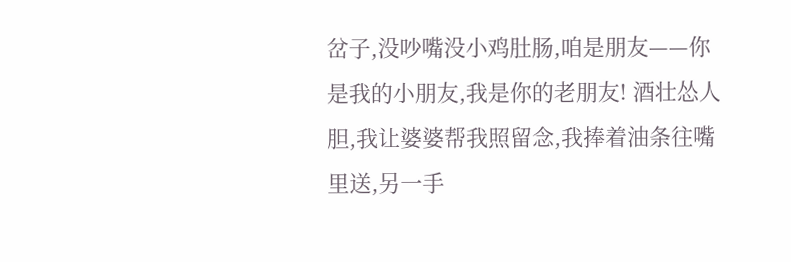岔子,没吵嘴没小鸡肚肠,咱是朋友——你是我的小朋友,我是你的老朋友! 酒壮怂人胆,我让婆婆帮我照留念,我捧着油条往嘴里送,另一手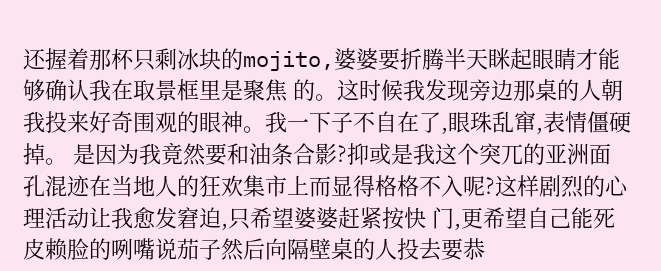还握着那杯只剩冰块的mojito,婆婆要折腾半天眯起眼睛才能够确认我在取景框里是聚焦 的。这时候我发现旁边那桌的人朝我投来好奇围观的眼神。我一下子不自在了,眼珠乱窜,表情僵硬掉。 是因为我竟然要和油条合影?抑或是我这个突兀的亚洲面孔混迹在当地人的狂欢集市上而显得格格不入呢?这样剧烈的心理活动让我愈发窘迫,只希望婆婆赶紧按快 门,更希望自己能死皮赖脸的咧嘴说茄子然后向隔壁桌的人投去要恭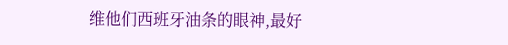维他们西班牙油条的眼神,最好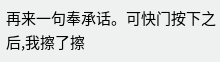再来一句奉承话。可快门按下之后,我擦了擦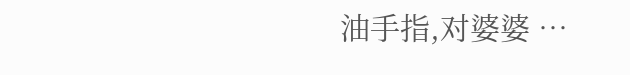油手指,对婆婆 …